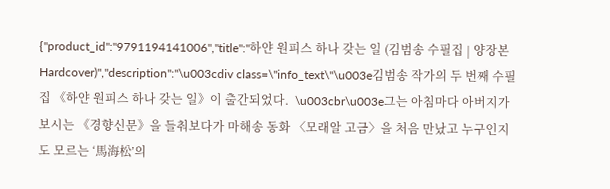{"product_id":"9791194141006","title":"하얀 원피스 하나 갖는 일 (김범송 수필집 | 양장본 Hardcover)","description":"\u003cdiv class=\"info_text\"\u003e김범송 작가의 두 번째 수필집 《하얀 원피스 하나 갖는 일》이 출간되었다.  \u003cbr\u003e그는 아침마다 아버지가 보시는 《경향신문》을 들춰보다가 마해송 동화 〈모래알 고금〉을 처음 만났고 누구인지도 모르는 ‘馬海松’의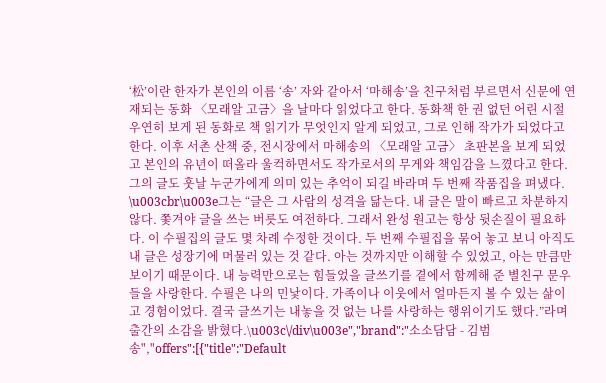‘松’이란 한자가 본인의 이름 ‘송’ 자와 같아서 ‘마해송’을 친구처럼 부르면서 신문에 연재되는 동화 〈모래알 고금〉을 날마다 읽었다고 한다. 동화책 한 권 없던 어린 시절 우연히 보게 된 동화로 책 읽기가 무엇인지 알게 되었고, 그로 인해 작가가 되었다고 한다. 이후 서촌 산책 중, 전시장에서 마해송의 〈모래알 고금〉 초판본을 보게 되었고 본인의 유년이 떠올라 울컥하면서도 작가로서의 무게와 책임감을 느꼈다고 한다. 그의 글도 훗날 누군가에게 의미 있는 추억이 되길 바라며 두 번째 작품집을 펴냈다. \u003cbr\u003e그는 “글은 그 사람의 성격을 닮는다. 내 글은 말이 빠르고 차분하지 않다. 쫓겨야 글을 쓰는 버릇도 여전하다. 그래서 완성 원고는 항상 뒷손질이 필요하다. 이 수필집의 글도 몇 차례 수정한 것이다. 두 번째 수필집을 묶어 놓고 보니 아직도 내 글은 성장기에 머물러 있는 것 같다. 아는 것까지만 이해할 수 있었고, 아는 만큼만 보이기 때문이다. 내 능력만으로는 힘들었을 글쓰기를 곁에서 함께해 준 별친구 문우들을 사랑한다. 수필은 나의 민낯이다. 가족이나 이웃에서 얼마든지 볼 수 있는 삶이고 경험이었다. 결국 글쓰기는 내놓을 것 없는 나를 사랑하는 행위이기도 했다.”라며 출간의 소감을 밝혔다.\u003c\/div\u003e","brand":"소소담담 - 김범송","offers":[{"title":"Default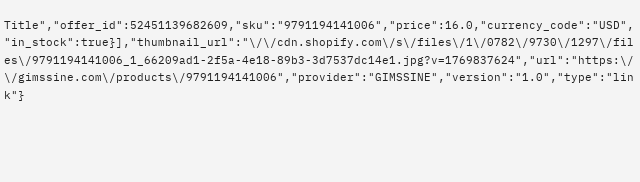Title","offer_id":52451139682609,"sku":"9791194141006","price":16.0,"currency_code":"USD","in_stock":true}],"thumbnail_url":"\/\/cdn.shopify.com\/s\/files\/1\/0782\/9730\/1297\/files\/9791194141006_1_66209ad1-2f5a-4e18-89b3-3d7537dc14e1.jpg?v=1769837624","url":"https:\/\/gimssine.com\/products\/9791194141006","provider":"GIMSSINE","version":"1.0","type":"link"}